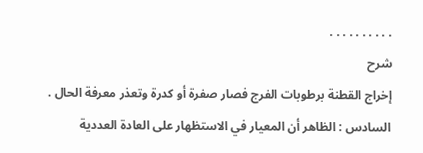. . . . . . . . . .
شرح
إخراج القطنة برطوبات الفرج فصار صفرة أو كدرة وتعذر معرفة الحال .
السادس : الظاهر أن المعيار في الاستظهار على العادة العددية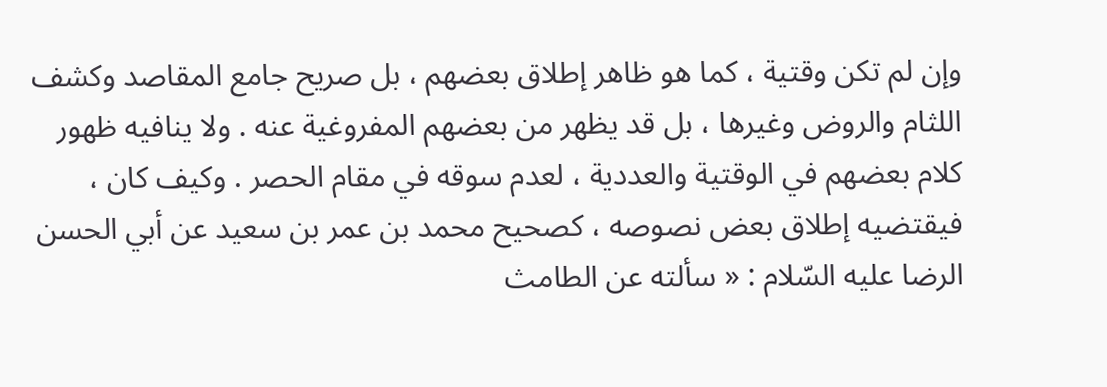وإن لم تكن وقتية ، كما هو ظاهر إطلاق بعضهم ، بل صريح جامع المقاصد وكشف اللثام والروض وغيرها ، بل قد يظهر من بعضهم المفروغية عنه . ولا ينافيه ظهور كلام بعضهم في الوقتية والعددية ، لعدم سوقه في مقام الحصر . وكيف كان ، فيقتضيه إطلاق بعض نصوصه ، كصحيح محمد بن عمر بن سعيد عن أبي الحسن الرضا عليه السّلام : « سألته عن الطامث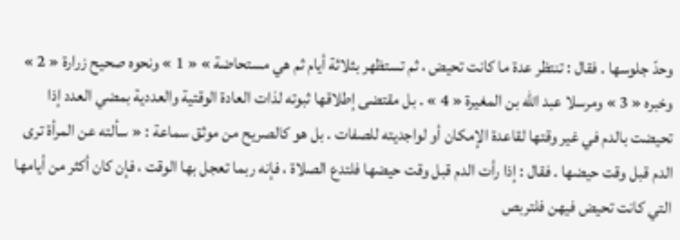وحدّ جلوسها . فقال : تنتظر عدة ما كانت تحيض ، ثم تستظهر بثلاثة أيام ثم هي مستحاضة » « 1 » ونحوه صحيح زرارة « 2 » وخبره « 3 » ومرسلا عبد اللّه بن المغيرة « 4 » . بل مقتضى إطلاقها ثبوته لذات العادة الوقتية والعددية بمضي العدد إذا تحيضت بالدم في غير وقتها لقاعدة الإمكان أو لواجديته للصفات . بل هو كالصريح من موثق سماعة : « سألته عن المرأة ترى الدم قبل وقت حيضها . فقال : إذا رأت الدم قبل وقت حيضها فلتدع الصلاة ، فإنه ربما تعجل بها الوقت ، فإن كان أكثر من أيامها التي كانت تحيض فيهن فلتربص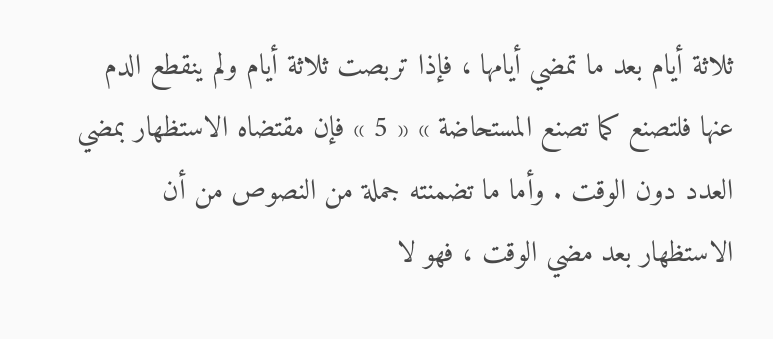ثلاثة أيام بعد ما تمضي أيامها ، فإذا تربصت ثلاثة أيام ولم ينقطع الدم عنها فلتصنع كما تصنع المستحاضة » « 5 » فإن مقتضاه الاستظهار بمضي العدد دون الوقت . وأما ما تضمنته جملة من النصوص من أن الاستظهار بعد مضي الوقت ، فهو لا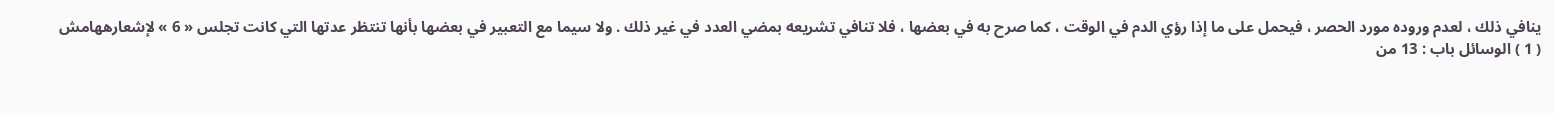ينافي ذلك ، لعدم وروده مورد الحصر ، فيحمل على ما إذا رؤي الدم في الوقت ، كما صرح به في بعضها ، فلا تنافي تشريعه بمضي العدد في غير ذلك . ولا سيما مع التعبير في بعضها بأنها تنتظر عدتها التي كانت تجلس « 6 » لإشعارههامش
( 1 ) الوسائل باب : 13 من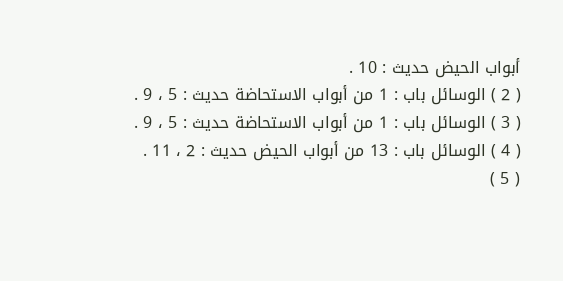أبواب الحيض حديث : 10 .
( 2 ) الوسائل باب : 1 من أبواب الاستحاضة حديث : 5 ، 9 .
( 3 ) الوسائل باب : 1 من أبواب الاستحاضة حديث : 5 ، 9 .
( 4 ) الوسائل باب : 13 من أبواب الحيض حديث : 2 ، 11 .
( 5 )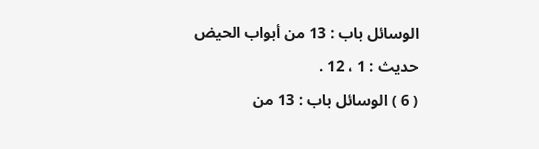الوسائل باب : 13 من أبواب الحيض حديث : 1 ، 12 .
( 6 ) الوسائل باب : 13 من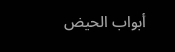أبواب الحيض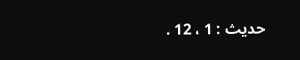حديث : 1 ، 12 .